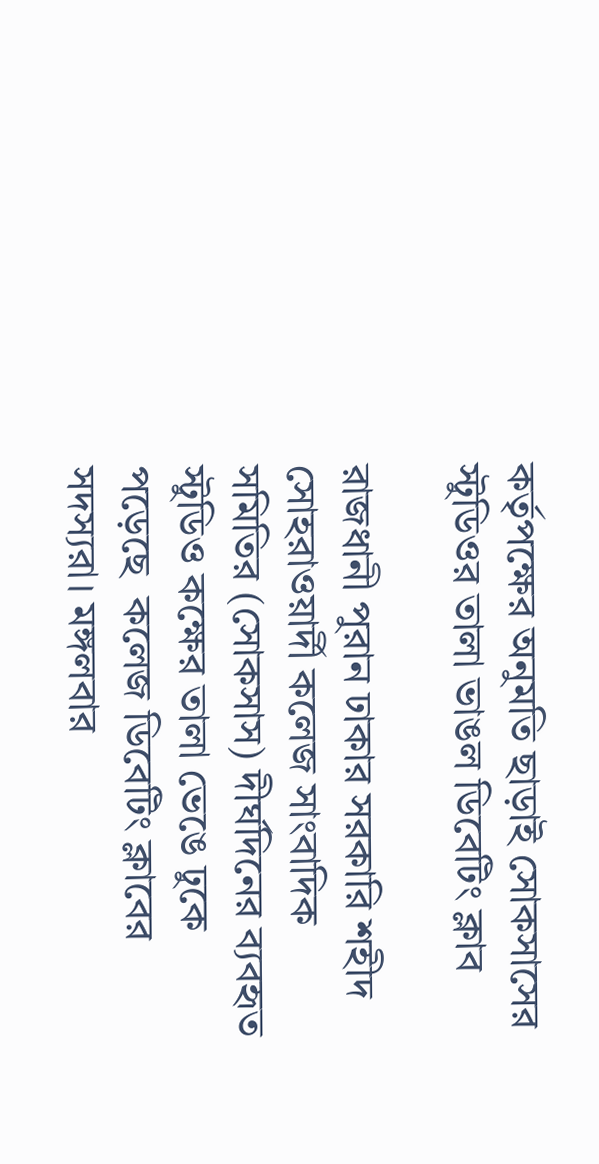কর্তৃপক্ষের অনুমতি ছাড়াই সোকসাসের স্টুডিওর তালা ভাঙল ডিবেটিং ক্লাব

রাজধানী পুরান ঢাকার সরকারি শহীদ সোহরাওয়ার্দী কলেজ সাংবাদিক সমিতির (সোকসাস) দীর্ঘদিনের ব্যবহৃত স্টুডিও কক্ষের তালা ভেঙে ঢুকে পড়েছে  কলেজ ডিবেটিং ক্লাবের সদস্যরা। মঙ্গলবার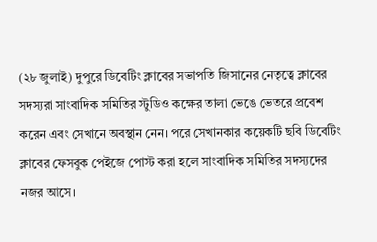(২৮ জুলাই) দুপুরে ডিবেটিং ক্লাবের সভাপতি জিসানের নেতৃত্বে ক্লাবের সদস্যরা সাংবাদিক সমিতির স্টুডিও কক্ষের তালা ভেঙে ভেতরে প্রবেশ করেন এবং সেখানে অবস্থান নেন। পরে সেখানকার কয়েকটি ছবি ডিবেটিং ক্লাবের ফেসবুক পেইজে পোস্ট করা হলে সাংবাদিক সমিতির সদস্যদের নজর আসে।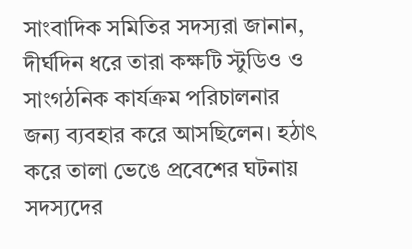সাংবাদিক সমিতির সদস্যরা জানান, দীর্ঘদিন ধরে তারা কক্ষটি স্টুডিও ও সাংগঠনিক কার্যক্রম পরিচালনার জন্য ব্যবহার করে আসছিলেন। হঠাৎ করে তালা ভেঙে প্রবেশের ঘটনায় সদস্যদের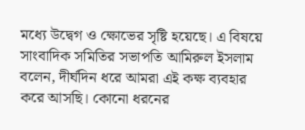মধ্যে উদ্বেগ ও ক্ষোভের সৃষ্টি হয়েছে। এ বিষয়ে সাংবাদিক সমিতির সভাপতি আমিরুল ইসলাম বলেন, দীর্ঘদিন ধরে আমরা এই কক্ষ ব্যবহার করে আসছি। কোনো ধরনের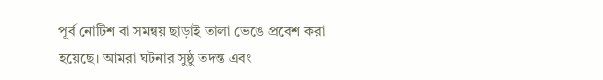পূর্ব নোটিশ বা সমন্বয় ছাড়াই তালা ভেঙে প্রবেশ করা হয়েছে। আমরা ঘটনার সুষ্ঠু তদন্ত এবং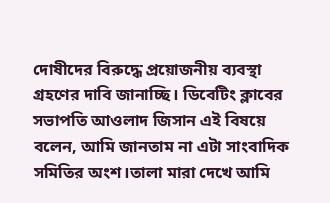দোষীদের বিরুদ্ধে প্রয়োজনীয় ব্যবস্থা গ্রহণের দাবি জানাচ্ছি। ডিবেটিং ক্লাবের সভাপতি আওলাদ জিসান এই বিষয়ে বলেন, আমি জানতাম না এটা সাংবাদিক সমিতির অংশ।তালা মারা দেখে আমি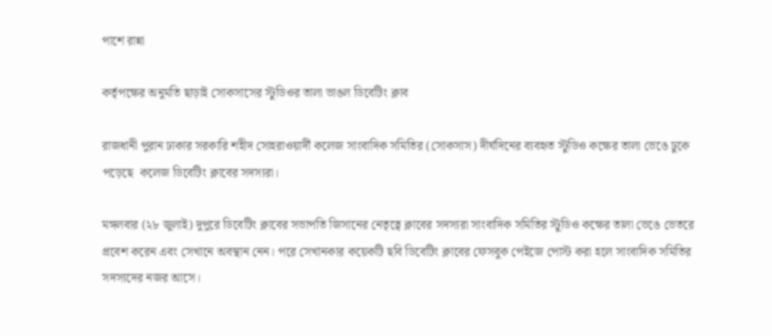পাশে রান্না

কর্তৃপক্ষের অনুমতি ছাড়াই সোকসাসের স্টুডিওর তালা ভাঙল ডিবেটিং ক্লাব

রাজধানী পুরান ঢাকার সরকারি শহীদ সোহরাওয়ার্দী কলেজ সাংবাদিক সমিতির (সোকসাস) দীর্ঘদিনের ব্যবহৃত স্টুডিও কক্ষের তালা ভেঙে ঢুকে পড়েছে  কলেজ ডিবেটিং ক্লাবের সদস্যরা।

মঙ্গলবার (২৮ জুলাই) দুপুরে ডিবেটিং ক্লাবের সভাপতি জিসানের নেতৃত্বে ক্লাবের সদস্যরা সাংবাদিক সমিতির স্টুডিও কক্ষের তালা ভেঙে ভেতরে প্রবেশ করেন এবং সেখানে অবস্থান নেন। পরে সেখানকার কয়েকটি ছবি ডিবেটিং ক্লাবের ফেসবুক পেইজে পোস্ট করা হলে সাংবাদিক সমিতির সদস্যদের নজর আসে।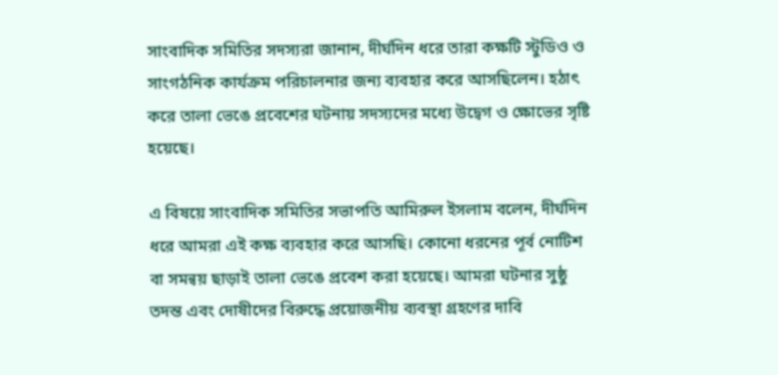সাংবাদিক সমিতির সদস্যরা জানান, দীর্ঘদিন ধরে তারা কক্ষটি স্টুডিও ও সাংগঠনিক কার্যক্রম পরিচালনার জন্য ব্যবহার করে আসছিলেন। হঠাৎ করে তালা ভেঙে প্রবেশের ঘটনায় সদস্যদের মধ্যে উদ্বেগ ও ক্ষোভের সৃষ্টি হয়েছে।

এ বিষয়ে সাংবাদিক সমিতির সভাপতি আমিরুল ইসলাম বলেন, দীর্ঘদিন ধরে আমরা এই কক্ষ ব্যবহার করে আসছি। কোনো ধরনের পূর্ব নোটিশ বা সমন্বয় ছাড়াই তালা ভেঙে প্রবেশ করা হয়েছে। আমরা ঘটনার সুষ্ঠু তদন্ত এবং দোষীদের বিরুদ্ধে প্রয়োজনীয় ব্যবস্থা গ্রহণের দাবি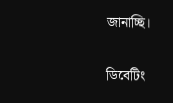জানাচ্ছি।

ডিবেটিং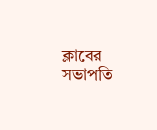ক্লাবের সভাপতি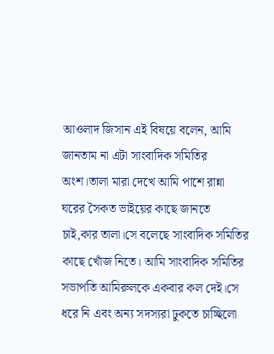আওলাদ জিসান এই বিষয়ে বলেন, আমি জানতাম না এটা সাংবাদিক সমিতির অংশ।তালা মারা দেখে আমি পাশে রান্না ঘরের সৈকত ভাইয়ের কাছে জানতে চাই,কার তালা।সে বলেছে সাংবাদিক সমিতির কাছে খোঁজ নিতে। আমি সাংবাদিক সমিতির সভাপতি আমিরুলকে একবার কল দেই।সে ধরে নি এবং অন্য সদস্যরা ঢুকতে চাচ্ছিলো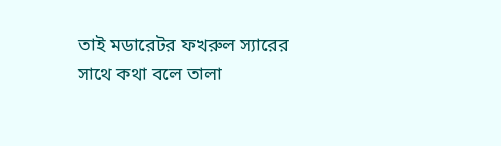তাই মডারেটর ফখরুল স্যারের সাথে কথা বলে তালা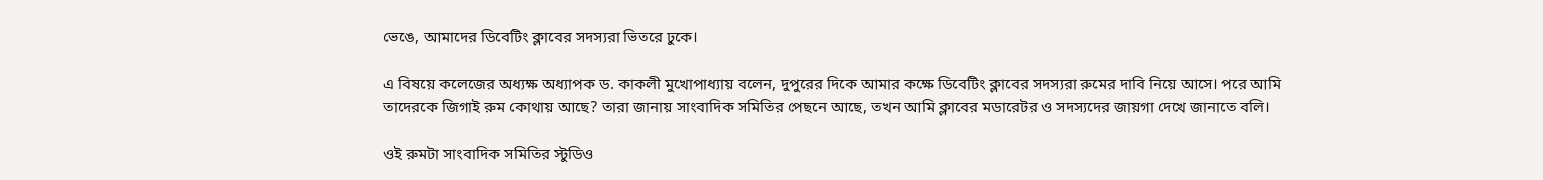ভেঙে, আমাদের ডিবেটিং ক্লাবের সদস্যরা ভিতরে ঢুকে।

এ বিষয়ে কলেজের অধ্যক্ষ অধ্যাপক ড. কাকলী মুখোপাধ্যায় বলেন, দুপুরের দিকে আমার কক্ষে ডিবেটিং ক্লাবের সদস্যরা রুমের দাবি নিয়ে আসে। পরে আমি তাদেরকে জিগাই রুম কোথায় আছে? তারা জানায় সাংবাদিক সমিতির পেছনে আছে, তখন আমি ক্লাবের মডারেটর ও সদস্যদের জায়গা দেখে জানাতে বলি।

ওই রুমটা সাংবাদিক সমিতির স্টুডিও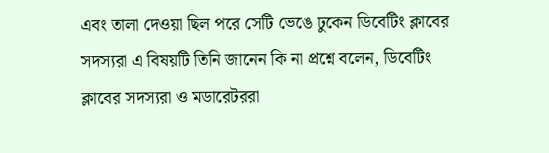এবং তালা দেওয়া ছিল পরে সেটি ভেঙে ঢুকেন ডিবেটিং ক্লাবের সদস্যরা এ বিষয়টি তিনি জানেন কি না প্রশ্নে বলেন, ডিবেটিং ক্লাবের সদস্যরা ও মডারেটররা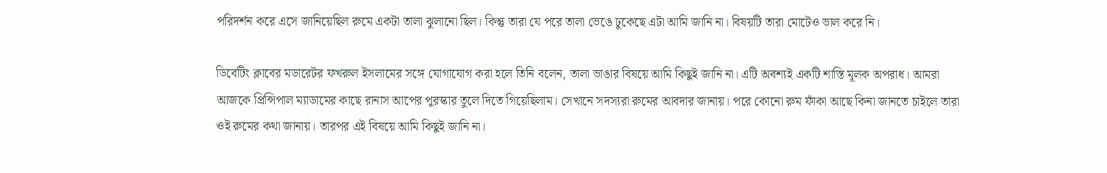পরিদর্শন করে এসে জানিয়েছিল রুমে একটা তালা ঝুলানো ছিল। কিন্তু তারা যে পরে তালা ভেঙে ঢুকেছে এটা আমি জানি না। বিষয়টি তারা মোটেও ভাল করে নি।

ডিবেটিং ক্লাবের মডারেটর ফখরুল ইসলামের সঙ্গে যোগাযোগ করা হলে তিনি বলেন, তালা ভাঙার বিষয়ে আমি কিছুই জানি না। এটি অবশ্যই একটি শাস্তি মূলক অপরাধ। আমরা আজকে প্রিন্সিপাল ম্যাডামের কাছে রানাস আপের পুরস্কার তুলে দিতে গিয়েছিলাম। সেখানে সদস্যরা রুমের আবদার জানায়। পরে কোনো রুম ফাঁকা আছে কিনা জানতে চাইলে তারা ওই রুমের কথা জানায়। তারপর এই বিষয়ে আমি কিছুই জানি না।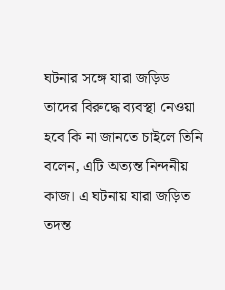ঘটনার সঙ্গে যারা জড়িড তাদের বিরুদ্ধে ব্যবস্থা নেওয়া হবে কি না জানতে চাইলে তিনি বলেন, এটি অত্যন্ত নিন্দনীয় কাজ। এ ঘটনায় যারা জড়িত তদন্ত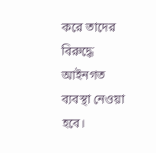করে তাদের বিরুদ্ধে আইনগত ব্যবস্থা নেওয়া হবে।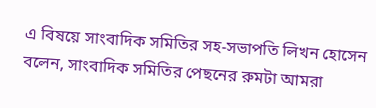এ বিষয়ে সাংবাদিক সমিতির সহ-সভাপতি লিখন হোসেন বলেন, সাংবাদিক সমিতির পেছনের রুমটা আমরা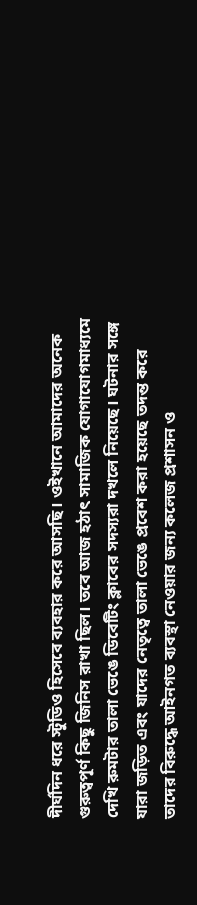দীর্ঘদিন ধরে স্টুডিও হিসেবে ব্যবহার করে আসছি। ওইখানে আমাদের অনেক গুরুত্বপূর্ণ কিছু জিনিস রাখা ছিল। তবে আজ হঠাৎ সামাজিক যোগাযোগমাধ্যমে দেখি রুমটার তালা ভেঙে ডিবেটিং ক্লাবের সদস্যরা দখলে নিয়েছে। ঘটনার সঙ্গে যারা জড়িত এবং যাদের নেতৃত্বে তালা ভেঙে প্রবেশ করা হয়েছে তদন্ত করে তাদের বিরুদ্ধে আইনগত ব্যবস্থা নেওয়ার জন্য কলেজ প্রশাসন ও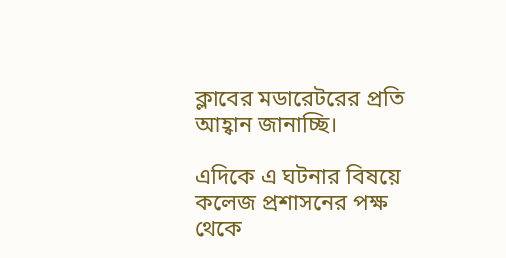ক্লাবের মডারেটরের প্রতি আহ্বান জানাচ্ছি।

এদিকে এ ঘটনার বিষয়ে কলেজ প্রশাসনের পক্ষ থেকে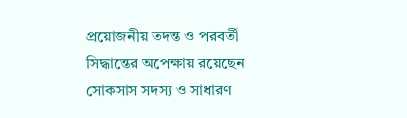প্রয়োজনীয় তদন্ত ও পরবর্তী সিদ্ধান্তের অপেক্ষায় রয়েছেন সোকসাস সদস্য ও সাধারণ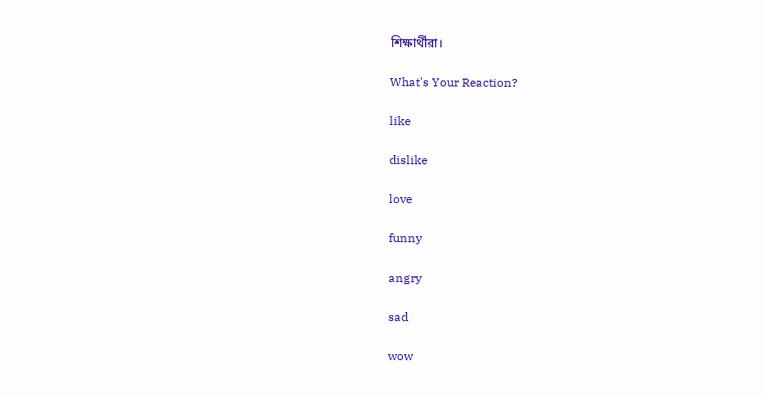শিক্ষার্থীরা।

What's Your Reaction?

like

dislike

love

funny

angry

sad

wow